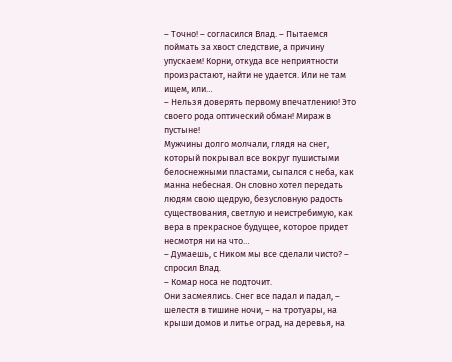– Точно! – согласился Влад. – Пытаемся поймать за хвост следствие, а причину упускаем! Корни, откуда все неприятности произрастают, найти не удается. Или не там ищем, или…
– Нельзя доверять первому впечатлению! Это своего рода оптический обман! Мираж в пустыне!
Мужчины долго молчали, глядя на снег, который покрывал все вокруг пушистыми белоснежными пластами, сыпался с неба, как манна небесная. Он словно хотел передать людям свою щедрую, безусловную радость существования, светлую и неистребимую, как вера в прекрасное будущее, которое придет несмотря ни на что…
– Думаешь, с Ником мы все сделали чисто? – спросил Влад.
– Комар носа не подточит.
Они засмеялись. Снег все падал и падал, – шелестя в тишине ночи, – на тротуары, на крыши домов и литье оград, на деревья, на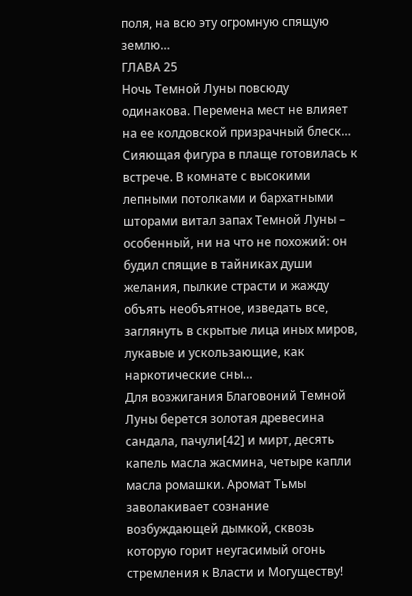поля, на всю эту огромную спящую землю…
ГЛАВА 25
Ночь Темной Луны повсюду одинакова. Перемена мест не влияет на ее колдовской призрачный блеск…
Сияющая фигура в плаще готовилась к встрече. В комнате с высокими лепными потолками и бархатными шторами витал запах Темной Луны – особенный, ни на что не похожий: он будил спящие в тайниках души желания, пылкие страсти и жажду объять необъятное, изведать все, заглянуть в скрытые лица иных миров, лукавые и ускользающие, как наркотические сны…
Для возжигания Благовоний Темной Луны берется золотая древесина сандала, пачули[42] и мирт, десять капель масла жасмина, четыре капли масла ромашки. Аромат Тьмы заволакивает сознание возбуждающей дымкой, сквозь которую горит неугасимый огонь стремления к Власти и Могуществу!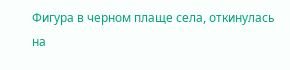Фигура в черном плаще села, откинулась на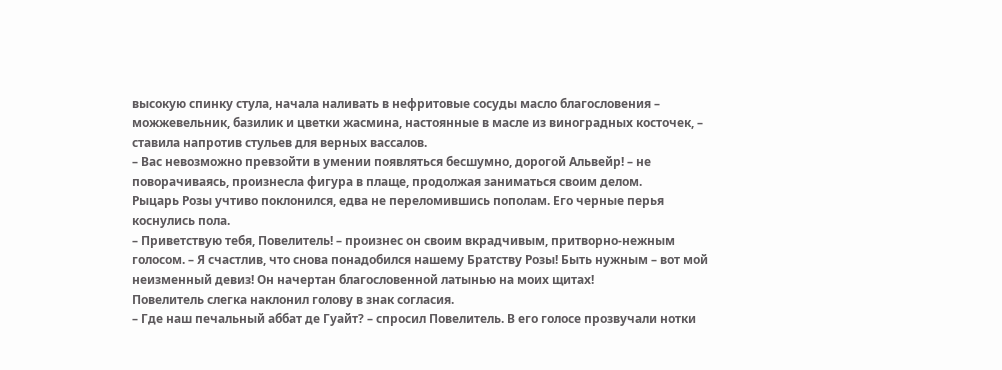высокую спинку стула, начала наливать в нефритовые сосуды масло благословения – можжевельник, базилик и цветки жасмина, настоянные в масле из виноградных косточек, – ставила напротив стульев для верных вассалов.
– Вас невозможно превзойти в умении появляться бесшумно, дорогой Альвейр! – не поворачиваясь, произнесла фигура в плаще, продолжая заниматься своим делом.
Рыцарь Розы учтиво поклонился, едва не переломившись пополам. Его черные перья коснулись пола.
– Приветствую тебя, Повелитель! – произнес он своим вкрадчивым, притворно-нежным голосом. – Я счастлив, что снова понадобился нашему Братству Розы! Быть нужным – вот мой неизменный девиз! Он начертан благословенной латынью на моих щитах!
Повелитель слегка наклонил голову в знак согласия.
– Где наш печальный аббат де Гуайт? – спросил Повелитель. В его голосе прозвучали нотки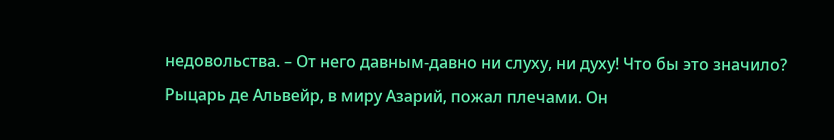недовольства. – От него давным-давно ни слуху, ни духу! Что бы это значило?
Рыцарь де Альвейр, в миру Азарий, пожал плечами. Он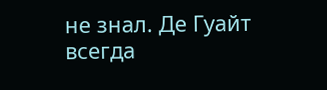не знал. Де Гуайт всегда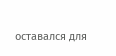оставался для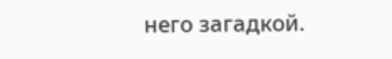него загадкой.